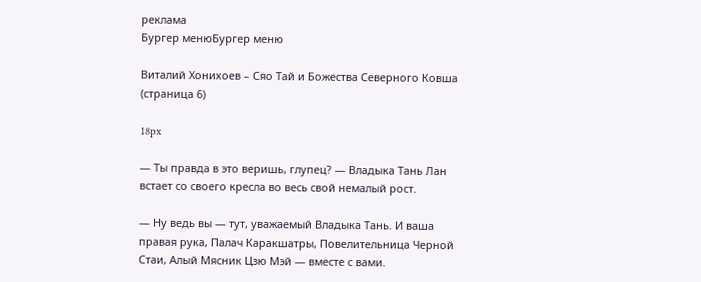реклама
Бургер менюБургер меню

Виталий Хонихоев – Сяо Тай и Божества Северного Ковша (страница 6)

18px

— Ты правда в это веришь, глупец? — Владыка Тань Лан встает со своего кресла во весь свой немалый рост.

— Ну ведь вы — тут, уважаемый Владыка Тань. И ваша правая рука, Палач Каракшатры, Повелительница Черной Стаи, Алый Мясник Цзю Мэй — вместе с вами.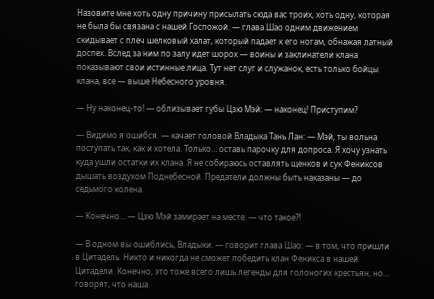Назовите мне хоть одну причину присылать сюда вас троих, хоть одну, которая не была бы связана с нашей Госпожой. — глава Шао одним движением скидывает с плеч шелковый халат, который падает к его ногам, обнажая латный доспех. Вслед за ним по залу идет шорох — воины и заклинатели клана показывают свои истинные лица. Тут нет слуг и служанок, есть только бойцы клана, все — выше Небесного уровня.

— Ну наконец-то! — облизывает губы Цзю Мэй: — наконец! Приступим?

— Видимо я ошибся. — качает головой Владыка Тань Лан: — Мэй, ты вольна поступать так, как и хотела. Только… оставь парочку для допроса. Я хочу узнать куда ушли остатки их клана. Я не собираюсь оставлять щенков и сук Фениксов дышать воздухом Поднебесной. Предатели должны быть наказаны — до седьмого колена.

— Конечно… — Цзю Мэй замирает на месте: — что такое⁈

— В одном вы ошиблись, Владыки. — говорит глава Шао: — в том, что пришли в Цитадель. Никто и никогда не сможет победить клан Феникса в нашей Цитадели. Конечно, это тоже всего лишь легенды для голоногих крестьян, но… говорят, что наша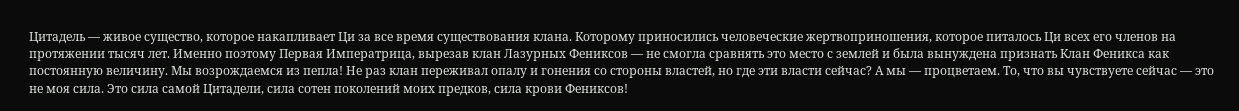Цитадель — живое существо, которое накапливает Ци за все время существования клана. Которому приносились человеческие жертвоприношения, которое питалось Ци всех его членов на протяжении тысяч лет. Именно поэтому Первая Императрица, вырезав клан Лазурных Фениксов — не смогла сравнять это место с землей и была вынуждена признать Клан Феникса как постоянную величину. Мы возрождаемся из пепла! Не раз клан переживал опалу и гонения со стороны властей, но где эти власти сейчас? А мы — процветаем. То, что вы чувствуете сейчас — это не моя сила. Это сила самой Цитадели, сила сотен поколений моих предков, сила крови Фениксов!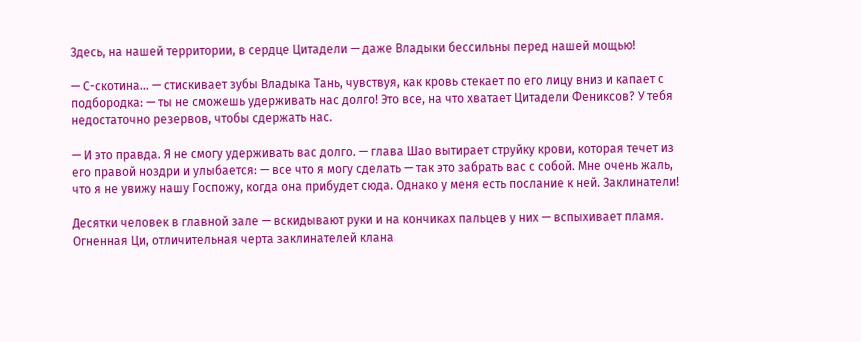Здесь, на нашей территории, в сердце Цитадели — даже Владыки бессильны перед нашей мощью!

— С-скотина… — стискивает зубы Владыка Тань, чувствуя, как кровь стекает по его лицу вниз и капает с подбородка: — ты не сможешь удерживать нас долго! Это все, на что хватает Цитадели Фениксов? У тебя недостаточно резервов, чтобы сдержать нас.

— И это правда. Я не смогу удерживать вас долго. — глава Шао вытирает струйку крови, которая течет из его правой ноздри и улыбается: — все что я могу сделать — так это забрать вас с собой. Мне очень жаль, что я не увижу нашу Госпожу, когда она прибудет сюда. Однако у меня есть послание к ней. Заклинатели!

Десятки человек в главной зале — вскидывают руки и на кончиках пальцев у них — вспыхивает пламя. Огненная Ци, отличительная черта заклинателей клана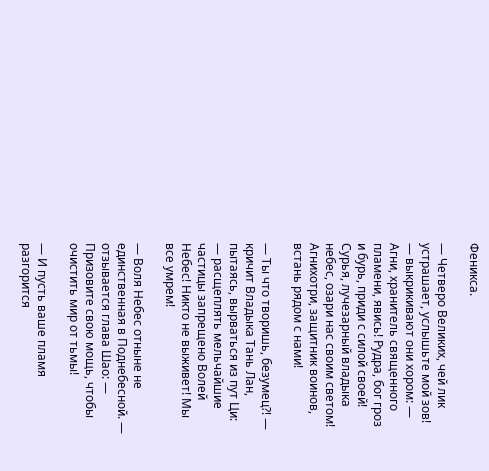Феникса.

— Четверо Великих, чей лик устрашает, услышьте мой зов! — выкрикивают они хором: — Агни, хранитель священного пламени, явись! Рудра, бог гроз и бурь, приди с силой своей! Сурья, лучезарный владыка небес, озари нас своим светом! Агнихотри, защитник воинов, встань рядом с нами!

— Ты что творишь, безумец⁈ — кричит Владыка Тань Лан, пытаясь, вырваться из пут Ци: — расщеплять мельчайшие частицы запрещено Волей Небес! Никто не выживет! Мы все умрем!

— Воля Небес отныне не единственная в Поднебесной. — отзывается глава Шао: — Призовите свою мощь, чтобы очистить мир от тьмы!

— И пусть ваше пламя разгорится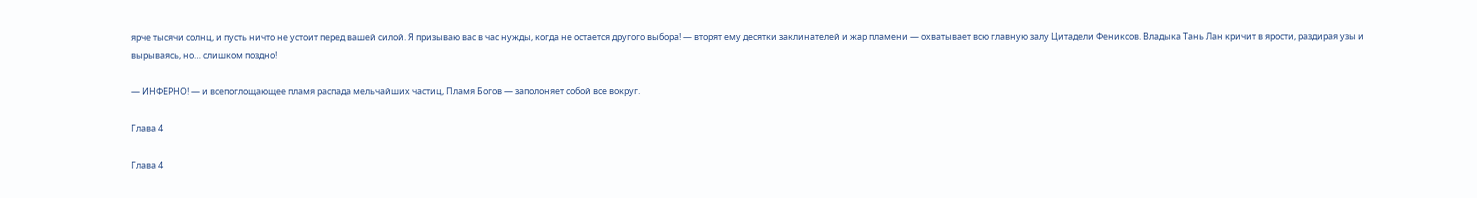ярче тысячи солнц, и пусть ничто не устоит перед вашей силой. Я призываю вас в час нужды, когда не остается другого выбора! — вторят ему десятки заклинателей и жар пламени — охватывает всю главную залу Цитадели Фениксов. Владыка Тань Лан кричит в ярости, раздирая узы и вырываясь, но… слишком поздно!

— ИНФЕРНО! — и всепоглощающее пламя распада мельчайших частиц, Пламя Богов — заполоняет собой все вокруг.

Глава 4

Глава 4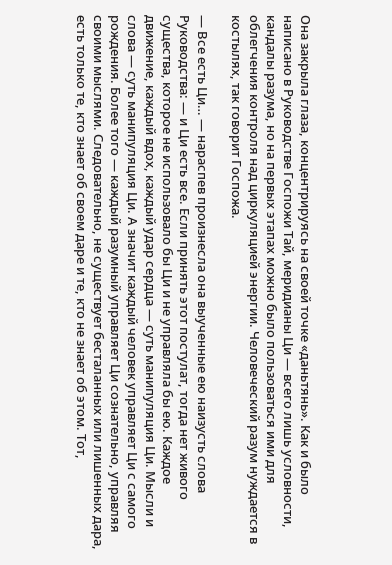Она закрыла глаза, концентрируясь на своей точке «даньтянь». Как и было написано в Руководстве Госпожи Тай, меридианы Ци — всего лишь условности, кандалы разума, но на первых этапах можно было пользоваться ими для облегчения контроля над циркуляцией энергии. Человеческий разум нуждается в костылях, так говорит Госпожа.

— Все есть Ци… — нараспев произнесла она выученные ею наизусть слова Руководства: — и Ци есть все. Если принять этот постулат, тогда нет живого существа, которое не использовало бы Ци и не управляла бы ею. Каждое движение, каждый вдох, каждый удар сердца — суть манипуляция Ци. Мысли и слова — суть манипуляция Ци. А значит каждый человек управляет Ци с самого рождения. Более того — каждый разумный управляет Ци сознательно, управляя своими мыслями. Следовательно, не существует бесталанных или лишенных дара, есть только те, кто знает об своем даре и те, кто не знает об этом. Тот,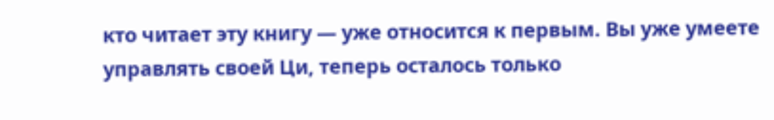кто читает эту книгу — уже относится к первым. Вы уже умеете управлять своей Ци, теперь осталось только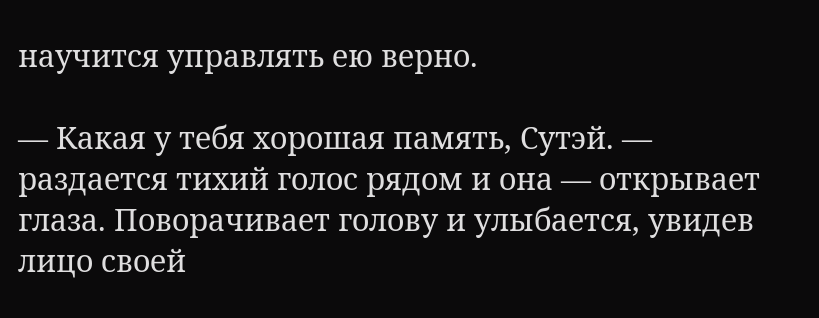научится управлять ею верно.

— Какая у тебя хорошая память, Сутэй. — раздается тихий голос рядом и она — открывает глаза. Поворачивает голову и улыбается, увидев лицо своей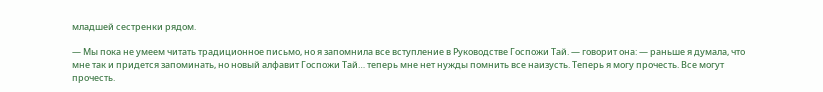младшей сестренки рядом.

— Мы пока не умеем читать традиционное письмо, но я запомнила все вступление в Руководстве Госпожи Тай. — говорит она: — раньше я думала, что мне так и придется запоминать, но новый алфавит Госпожи Тай… теперь мне нет нужды помнить все наизусть. Теперь я могу прочесть. Все могут прочесть.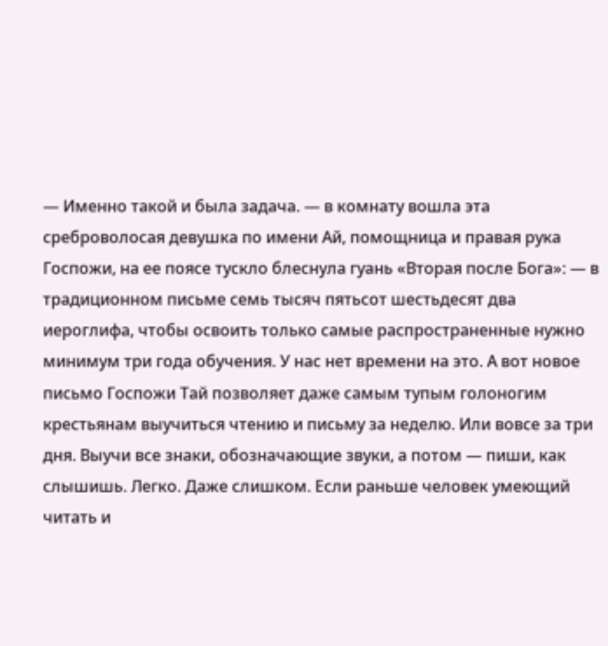— Именно такой и была задача. — в комнату вошла эта среброволосая девушка по имени Ай, помощница и правая рука Госпожи, на ее поясе тускло блеснула гуань «Вторая после Бога»: — в традиционном письме семь тысяч пятьсот шестьдесят два иероглифа, чтобы освоить только самые распространенные нужно минимум три года обучения. У нас нет времени на это. А вот новое письмо Госпожи Тай позволяет даже самым тупым голоногим крестьянам выучиться чтению и письму за неделю. Или вовсе за три дня. Выучи все знаки, обозначающие звуки, а потом — пиши, как слышишь. Легко. Даже слишком. Если раньше человек умеющий читать и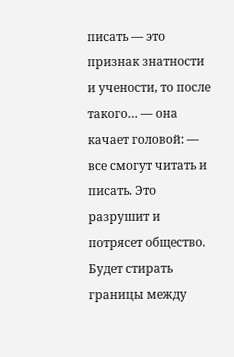писать — это признак знатности и учености, то после такого… — она качает головой: — все смогут читать и писать. Это разрушит и потрясет общество. Будет стирать границы между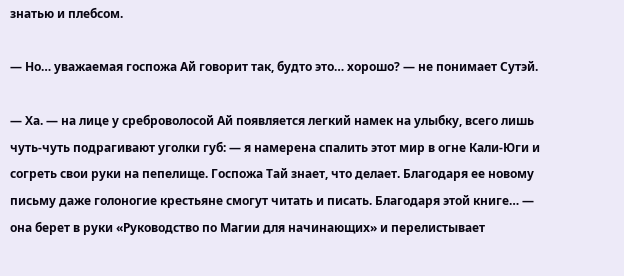знатью и плебсом.

— Но… уважаемая госпожа Ай говорит так, будто это… хорошо? — не понимает Сутэй.

— Ха. — на лице у среброволосой Ай появляется легкий намек на улыбку, всего лишь чуть-чуть подрагивают уголки губ: — я намерена спалить этот мир в огне Кали-Юги и согреть свои руки на пепелище. Госпожа Тай знает, что делает. Благодаря ее новому письму даже голоногие крестьяне смогут читать и писать. Благодаря этой книге… — она берет в руки «Руководство по Магии для начинающих» и перелистывает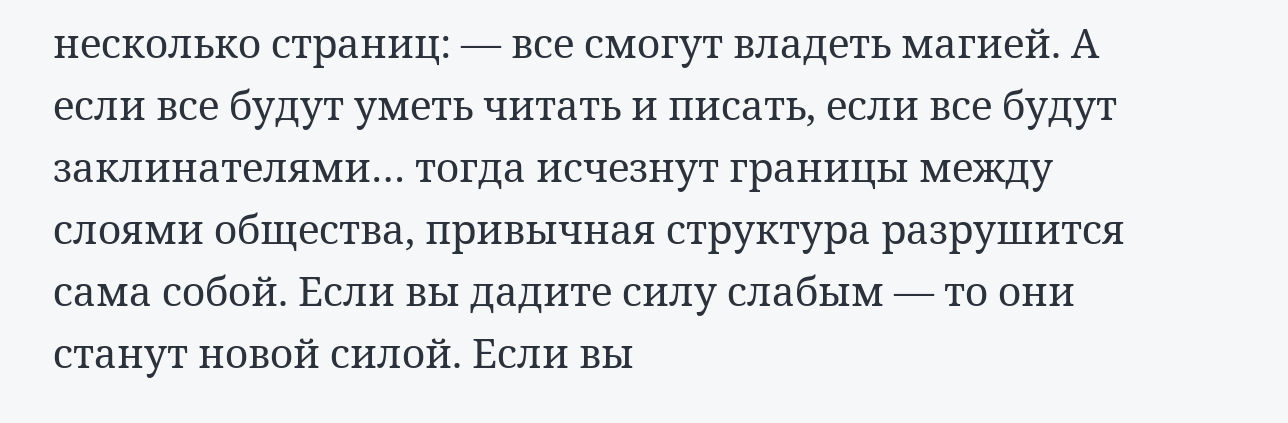несколько страниц: — все смогут владеть магией. А если все будут уметь читать и писать, если все будут заклинателями… тогда исчезнут границы между слоями общества, привычная структура разрушится сама собой. Если вы дадите силу слабым — то они станут новой силой. Если вы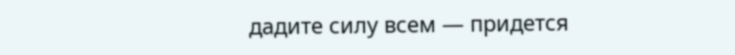дадите силу всем — придется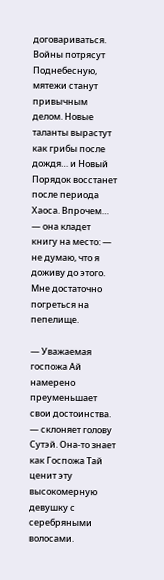договариваться. Войны потрясут Поднебесную, мятежи станут привычным делом. Новые таланты вырастут как грибы после дождя… и Новый Порядок восстанет после периода Хаоса. Впрочем… — она кладет книгу на место: — не думаю, что я доживу до этого. Мне достаточно погреться на пепелище.

— Уважаемая госпожа Ай намерено преуменьшает свои достоинства. — склоняет голову Сутэй. Она-то знает как Госпожа Тай ценит эту высокомерную девушку с серебряными волосами.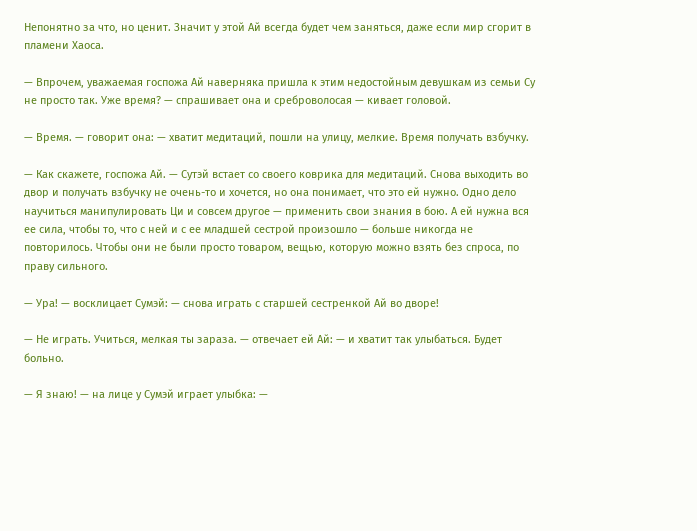Непонятно за что, но ценит. Значит у этой Ай всегда будет чем заняться, даже если мир сгорит в пламени Хаоса.

— Впрочем, уважаемая госпожа Ай наверняка пришла к этим недостойным девушкам из семьи Су не просто так. Уже время? — спрашивает она и среброволосая — кивает головой.

— Время. — говорит она: — хватит медитаций, пошли на улицу, мелкие. Время получать взбучку.

— Как скажете, госпожа Ай. — Сутэй встает со своего коврика для медитаций. Снова выходить во двор и получать взбучку не очень-то и хочется, но она понимает, что это ей нужно. Одно дело научиться манипулировать Ци и совсем другое — применить свои знания в бою. А ей нужна вся ее сила, чтобы то, что с ней и с ее младшей сестрой произошло — больше никогда не повторилось. Чтобы они не были просто товаром, вещью, которую можно взять без спроса, по праву сильного.

— Ура! — восклицает Сумэй: — снова играть с старшей сестренкой Ай во дворе!

— Не играть. Учиться, мелкая ты зараза. — отвечает ей Ай: — и хватит так улыбаться. Будет больно.

— Я знаю! — на лице у Сумэй играет улыбка: —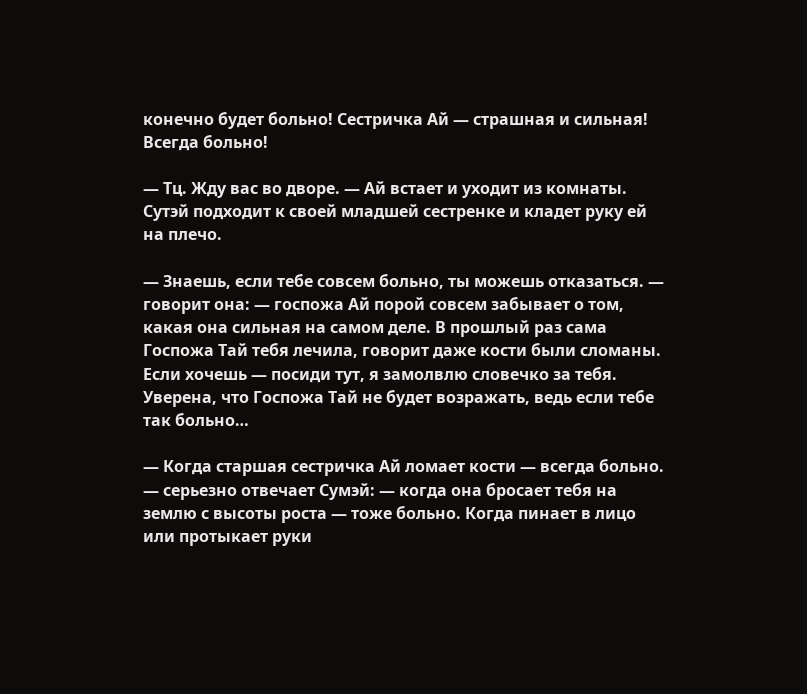конечно будет больно! Сестричка Ай — страшная и сильная! Всегда больно!

— Тц. Жду вас во дворе. — Ай встает и уходит из комнаты. Сутэй подходит к своей младшей сестренке и кладет руку ей на плечо.

— Знаешь, если тебе совсем больно, ты можешь отказаться. — говорит она: — госпожа Ай порой совсем забывает о том, какая она сильная на самом деле. В прошлый раз сама Госпожа Тай тебя лечила, говорит даже кости были сломаны. Если хочешь — посиди тут, я замолвлю словечко за тебя. Уверена, что Госпожа Тай не будет возражать, ведь если тебе так больно…

— Когда старшая сестричка Ай ломает кости — всегда больно. — серьезно отвечает Сумэй: — когда она бросает тебя на землю с высоты роста — тоже больно. Когда пинает в лицо или протыкает руки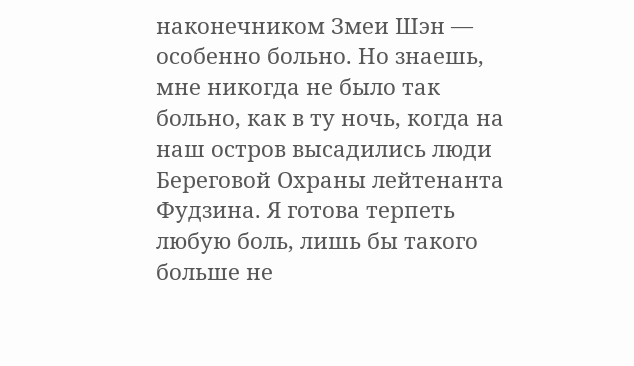наконечником Змеи Шэн — особенно больно. Но знаешь, мне никогда не было так больно, как в ту ночь, когда на наш остров высадились люди Береговой Охраны лейтенанта Фудзина. Я готова терпеть любую боль, лишь бы такого больше не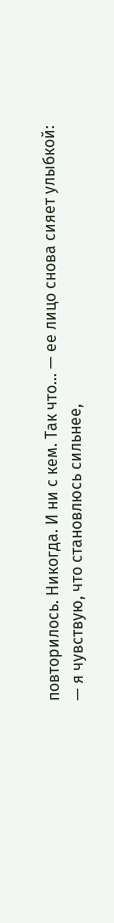повторилось. Никогда. И ни с кем. Так что… — ее лицо снова сияет улыбкой: — я чувствую, что становлюсь сильнее,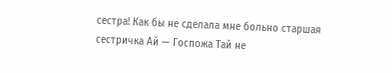сестра! Как бы не сделала мне больно старшая сестричка Ай — Госпожа Тай не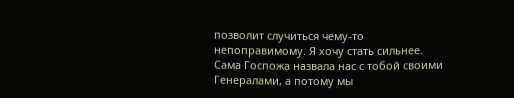позволит случиться чему-то непоправимому. Я хочу стать сильнее. Сама Госпожа назвала нас с тобой своими Генералами, а потому мы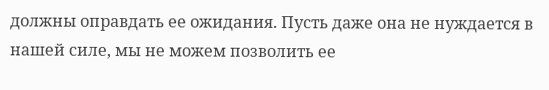должны оправдать ее ожидания. Пусть даже она не нуждается в нашей силе, мы не можем позволить ее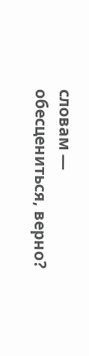словам — обесцениться, верно?